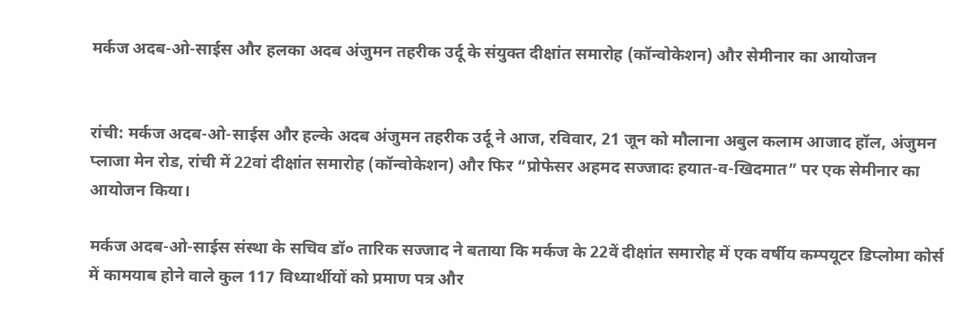मर्कज अदब-ओ-साईस और हलका अदब अंजुमन तहरीक उर्दू के संयुक्त दीक्षांत समारोह (कॉन्वोकेशन) और सेमीनार का आयोजन


रांची: मर्कज अदब-ओ-साईस और हल्के अदब अंजुमन तहरीक उर्दू ने आज, रविवार, 21 जून को मौलाना अबुल कलाम आजाद हॉल, अंजुमन प्लाजा मेन रोड, रांची में 22वां दीक्षांत समारोह (कॉन्वोकेशन) और फिर “प्रोफेसर अहमद सज्जादः हयात-व-खिदमात” पर एक सेमीनार का आयोजन किया।

मर्कज अदब-ओ-साईस संस्था के सचिव डॉ० तारिक सज्जाद ने बताया कि मर्कज के 22वें दीक्षांत समारोह में एक वर्षीय कम्पयूटर डिप्लोमा कोर्स में कामयाब होने वाले कुल 117 विध्यार्थीयों को प्रमाण पत्र और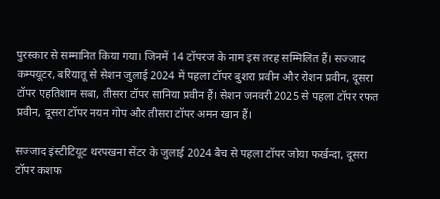पुरस्कार से सम्मानित किया गया। जिनमें 14 टॉपरज के नाम इस तरह सम्मिलित हैं। सज्जाद कम्पयूटर, बरियातू से सेशन जुलाई 2024 में पहला टॉपर बुशरा प्रवीन और रोशन प्रवीन, दूसरा टॉपर एहतिशाम सबा, तीसरा टॉपर सानिया प्रवीन हैं। सेशन जनवरी 2025 से पहला टॉपर रफत प्रवीन, दूसरा टॉपर नयन गोप और तीसरा टॉपर अमन खान हैं।

सज्जाद इंस्टीटियूट थरपखना सेंटर के जुलाई 2024 बैच से पहला टॉपर जोया फर्खन्दा, दूसरा टॉपर कशफ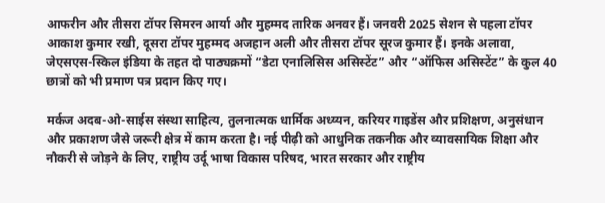आफरीन और तीसरा टॉपर सिमरन आर्या और मुहम्मद तारिक अनवर हैं। जनवरी 2025 सेशन से पहला टॉपर आकाश कुमार रखी, दूसरा टॉपर मुहम्मद अजहान अली और तीसरा टॉपर सूरज कुमार हैं। इनके अलावा, जेएसएस-स्किल इंडिया के तहत दो पाठ्यक्रमों “डेटा एनालिसिस असिस्टेंट” और “ऑफिस असिस्टेंट” के कुल 40 छात्रों को भी प्रमाण पत्र प्रदान किए गए।

मर्कज अदब-ओ-साईस संस्था साहित्य, तुलनात्मक धार्मिक अध्य्यन, करियर गाइडेंस और प्रशिक्षण, अनुसंधान और प्रकाशण जैसे जरूरी क्षेत्र में काम करता है। नई पीढ़ी को आधुनिक तकनीक और व्यावसायिक शिक्षा और नौकरी से जोड़ने के लिए, राष्ट्रीय उर्दू भाषा विकास परिषद, भारत सरकार और राष्ट्रीय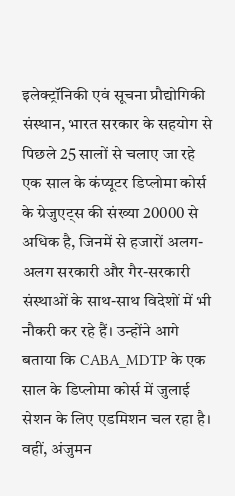इलेक्ट्रॉनिकी एवं सूचना प्रौद्योगिकी संस्थान, भारत सरकार के सहयोग से पिछले 25 सालों से चलाए जा रहे एक साल के कंप्यूटर डिप्लोमा कोर्स के ग्रेजुएट्स की संख्या 20000 से अधिक है, जिनमें से हजारों अलग-अलग सरकारी और गैर-सरकारी संस्थाओं के साथ-साथ विदेशों में भी नौकरी कर रहे हैं। उन्होंने आगे बताया कि CABA_MDTP के एक साल के डिप्लोमा कोर्स में जुलाई सेशन के लिए एडमिशन चल रहा है। वहीं, अंजुमन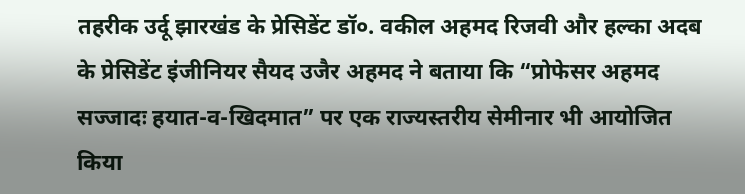तहरीक उर्दू झारखंड के प्रेसिडेंट डॉ०. वकील अहमद रिजवी और हल्का अदब के प्रेसिडेंट इंजीनियर सैयद उजैर अहमद ने बताया कि “प्रोफेसर अहमद सज्जादः हयात-व-खिदमात” पर एक राज्यस्तरीय सेमीनार भी आयोजित किया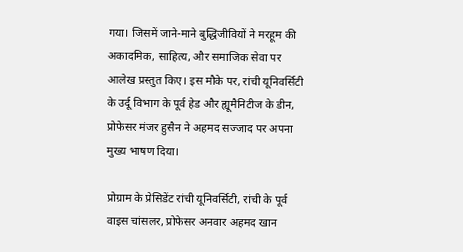गया। जिसमें जाने-माने बुद्धिजीवियों ने मरहूम की अकादमिक, साहित्य, और समाजिक सेवा पर आलेख प्रस्तुत किए। इस मौके पर, रांची यूनिवर्सिटी के उर्दू विभाग के पूर्व हेड और ह्यूमैनिटीज के डीन, प्रोफेसर मंजर हुसैन ने अहमद सज्जाद पर अपना मुख्य भाषण दिया।

प्रोग्राम के प्रेसिडेंट रांची यूनिवर्सिटी, रांची के पूर्व वाइस चांसलर, प्रोफेसर अनवार अहमद खान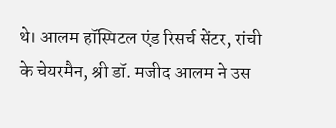थे। आलम हॉस्पिटल एंड रिसर्च सेंटर, रांची के चेयरमैन, श्री डॉ. मजीद आलम ने उस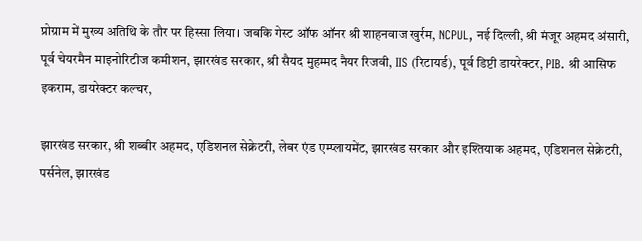प्रोग्राम में मुख्य अतिथि के तौर पर हिस्सा लिया। जबकि गेस्ट ऑफ ऑनर श्री शाहनवाज खुर्रम, NCPUL, नई दिल्ली, श्री मंजूर अहमद अंसारी, पूर्व चेयरमैन माइनोरिटीज कमीशन, झारखंड सरकार, श्री सैयद मुहम्मद नैयर रिजवी, IIS (रिटायर्ड), पूर्व डिप्टी डायरेक्टर, PIB. श्री आसिफ इकराम, डायरेक्टर कल्चर,

झारखंड सरकार, श्री शब्बीर अहमद, एडिशनल सेक्रेटरी, लेबर एंड एम्प्लायमेंट, झारखंड सरकार और इश्तियाक अहमद, एडिशनल सेक्रेटरी, पर्सनेल, झारखंड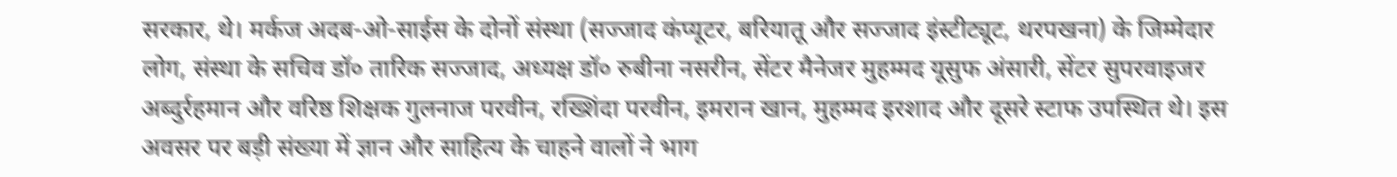सरकार, थे। मर्कज अदब-ओ-साईस के दोनों संस्था (सज्जाद कंप्यूटर, बरियातू और सज्जाद इंस्टीट्यूट, थरपखना) के जिम्मेदार लोग, संस्था के सचिव डॉ० तारिक सज्जाद, अध्यक्ष डॉ० रुबीना नसरीन, सेंटर मैनेजर मुहम्मद यूसुफ अंसारी, सेंटर सुपरवाइजर अब्दुर्रहमान और वरिष्ठ शिक्षक गुलनाज परवीन, रख्शिंदा परवीन, इमरान खान, मुहम्मद इरशाद और दूसरे स्टाफ उपस्थित थे। इस अवसर पर बड़ी संख्या में ज्ञान और साहित्य के चाहने वालों ने भाग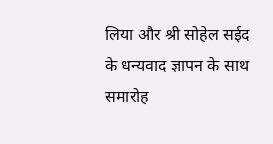लिया और श्री सोहेल सईद के धन्यवाद ज्ञापन के साथ समारोह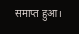समाप्त हुआ।